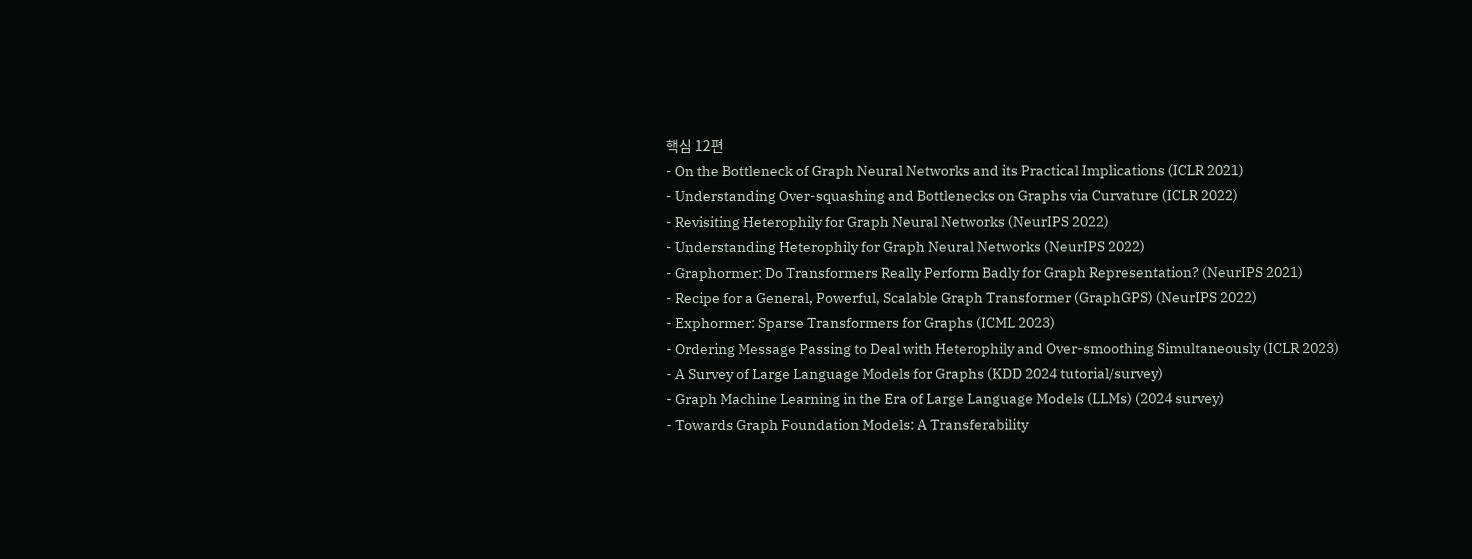핵심 12편
- On the Bottleneck of Graph Neural Networks and its Practical Implications (ICLR 2021)
- Understanding Over-squashing and Bottlenecks on Graphs via Curvature (ICLR 2022)
- Revisiting Heterophily for Graph Neural Networks (NeurIPS 2022)
- Understanding Heterophily for Graph Neural Networks (NeurIPS 2022)
- Graphormer: Do Transformers Really Perform Badly for Graph Representation? (NeurIPS 2021)
- Recipe for a General, Powerful, Scalable Graph Transformer (GraphGPS) (NeurIPS 2022)
- Exphormer: Sparse Transformers for Graphs (ICML 2023)
- Ordering Message Passing to Deal with Heterophily and Over-smoothing Simultaneously (ICLR 2023)
- A Survey of Large Language Models for Graphs (KDD 2024 tutorial/survey)
- Graph Machine Learning in the Era of Large Language Models (LLMs) (2024 survey)
- Towards Graph Foundation Models: A Transferability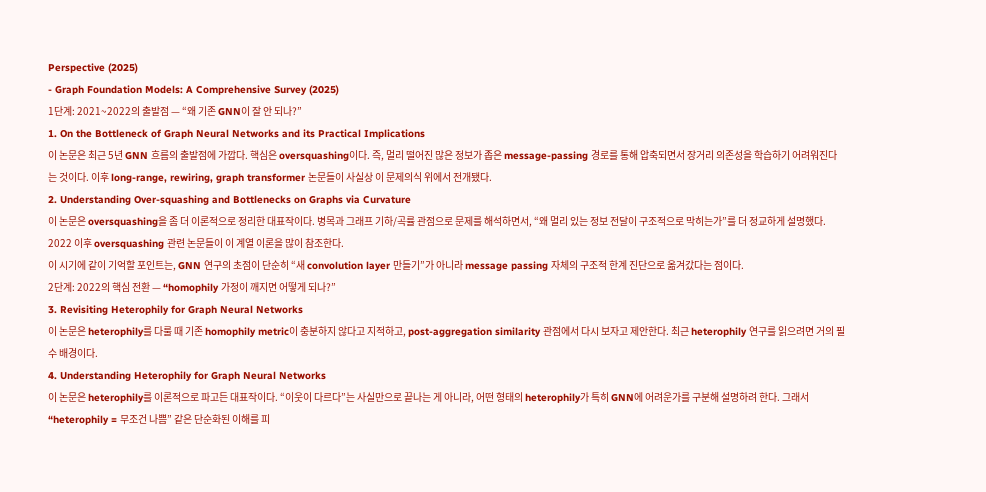Perspective (2025)
- Graph Foundation Models: A Comprehensive Survey (2025)
1단계: 2021~2022의 출발점 — “왜 기존 GNN이 잘 안 되나?”
1. On the Bottleneck of Graph Neural Networks and its Practical Implications
이 논문은 최근 5년 GNN 흐름의 출발점에 가깝다. 핵심은 oversquashing이다. 즉, 멀리 떨어진 많은 정보가 좁은 message-passing 경로를 통해 압축되면서 장거리 의존성을 학습하기 어려워진다는 것이다. 이후 long-range, rewiring, graph transformer 논문들이 사실상 이 문제의식 위에서 전개됐다.
2. Understanding Over-squashing and Bottlenecks on Graphs via Curvature
이 논문은 oversquashing을 좀 더 이론적으로 정리한 대표작이다. 병목과 그래프 기하/곡률 관점으로 문제를 해석하면서, “왜 멀리 있는 정보 전달이 구조적으로 막히는가”를 더 정교하게 설명했다. 2022 이후 oversquashing 관련 논문들이 이 계열 이론을 많이 참조한다.
이 시기에 같이 기억할 포인트는, GNN 연구의 초점이 단순히 “새 convolution layer 만들기”가 아니라 message passing 자체의 구조적 한계 진단으로 옮겨갔다는 점이다.
2단계: 2022의 핵심 전환 — “homophily 가정이 깨지면 어떻게 되나?”
3. Revisiting Heterophily for Graph Neural Networks
이 논문은 heterophily를 다룰 때 기존 homophily metric이 충분하지 않다고 지적하고, post-aggregation similarity 관점에서 다시 보자고 제안한다. 최근 heterophily 연구를 읽으려면 거의 필수 배경이다.
4. Understanding Heterophily for Graph Neural Networks
이 논문은 heterophily를 이론적으로 파고든 대표작이다. “이웃이 다르다”는 사실만으로 끝나는 게 아니라, 어떤 형태의 heterophily가 특히 GNN에 어려운가를 구분해 설명하려 한다. 그래서 “heterophily = 무조건 나쁨” 같은 단순화된 이해를 피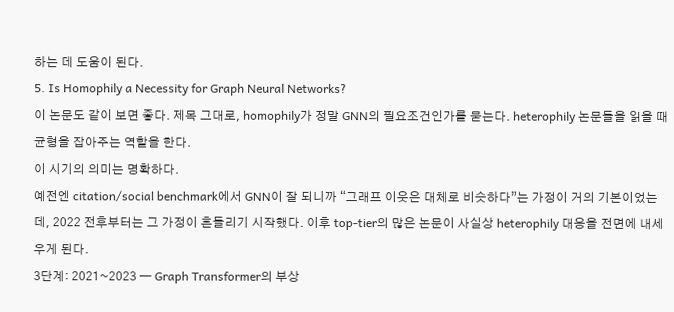하는 데 도움이 된다.
5. Is Homophily a Necessity for Graph Neural Networks?
이 논문도 같이 보면 좋다. 제목 그대로, homophily가 정말 GNN의 필요조건인가를 묻는다. heterophily 논문들을 읽을 때 균형을 잡아주는 역할을 한다.
이 시기의 의미는 명확하다.
예전엔 citation/social benchmark에서 GNN이 잘 되니까 “그래프 이웃은 대체로 비슷하다”는 가정이 거의 기본이었는데, 2022 전후부터는 그 가정이 흔들리기 시작했다. 이후 top-tier의 많은 논문이 사실상 heterophily 대응을 전면에 내세우게 된다.
3단계: 2021~2023 — Graph Transformer의 부상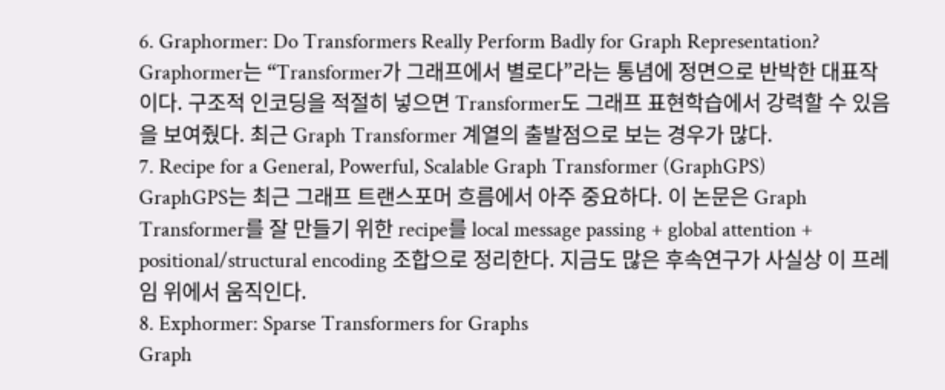6. Graphormer: Do Transformers Really Perform Badly for Graph Representation?
Graphormer는 “Transformer가 그래프에서 별로다”라는 통념에 정면으로 반박한 대표작이다. 구조적 인코딩을 적절히 넣으면 Transformer도 그래프 표현학습에서 강력할 수 있음을 보여줬다. 최근 Graph Transformer 계열의 출발점으로 보는 경우가 많다.
7. Recipe for a General, Powerful, Scalable Graph Transformer (GraphGPS)
GraphGPS는 최근 그래프 트랜스포머 흐름에서 아주 중요하다. 이 논문은 Graph Transformer를 잘 만들기 위한 recipe를 local message passing + global attention + positional/structural encoding 조합으로 정리한다. 지금도 많은 후속연구가 사실상 이 프레임 위에서 움직인다.
8. Exphormer: Sparse Transformers for Graphs
Graph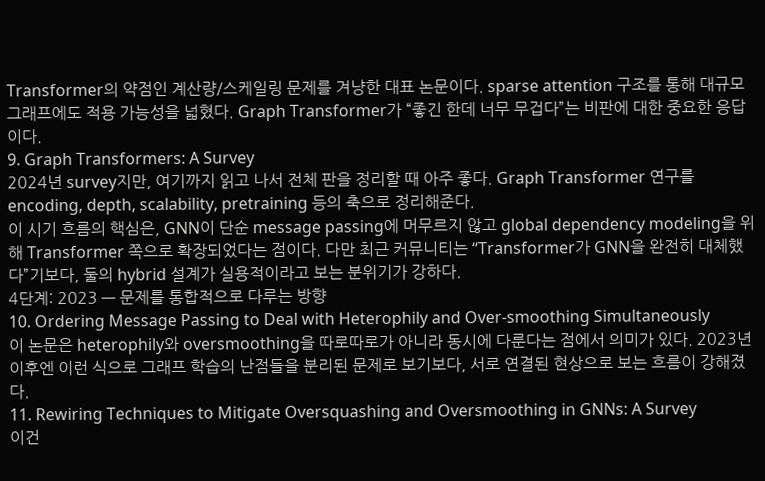Transformer의 약점인 계산량/스케일링 문제를 겨냥한 대표 논문이다. sparse attention 구조를 통해 대규모 그래프에도 적용 가능성을 넓혔다. Graph Transformer가 “좋긴 한데 너무 무겁다”는 비판에 대한 중요한 응답이다.
9. Graph Transformers: A Survey
2024년 survey지만, 여기까지 읽고 나서 전체 판을 정리할 때 아주 좋다. Graph Transformer 연구를 encoding, depth, scalability, pretraining 등의 축으로 정리해준다.
이 시기 흐름의 핵심은, GNN이 단순 message passing에 머무르지 않고 global dependency modeling을 위해 Transformer 쪽으로 확장되었다는 점이다. 다만 최근 커뮤니티는 “Transformer가 GNN을 완전히 대체했다”기보다, 둘의 hybrid 설계가 실용적이라고 보는 분위기가 강하다.
4단계: 2023 — 문제를 통합적으로 다루는 방향
10. Ordering Message Passing to Deal with Heterophily and Over-smoothing Simultaneously
이 논문은 heterophily와 oversmoothing을 따로따로가 아니라 동시에 다룬다는 점에서 의미가 있다. 2023년 이후엔 이런 식으로 그래프 학습의 난점들을 분리된 문제로 보기보다, 서로 연결된 현상으로 보는 흐름이 강해졌다.
11. Rewiring Techniques to Mitigate Oversquashing and Oversmoothing in GNNs: A Survey
이건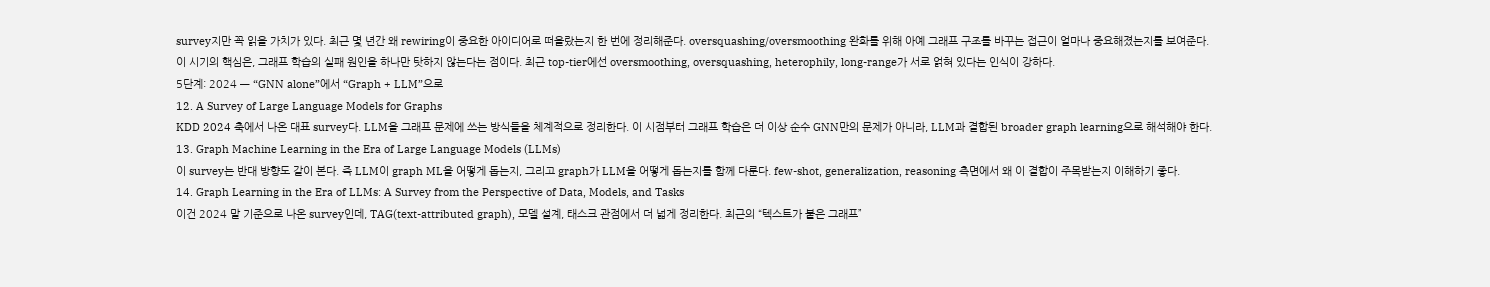survey지만 꼭 읽을 가치가 있다. 최근 몇 년간 왜 rewiring이 중요한 아이디어로 떠올랐는지 한 번에 정리해준다. oversquashing/oversmoothing 완화를 위해 아예 그래프 구조를 바꾸는 접근이 얼마나 중요해졌는지를 보여준다.
이 시기의 핵심은, 그래프 학습의 실패 원인을 하나만 탓하지 않는다는 점이다. 최근 top-tier에선 oversmoothing, oversquashing, heterophily, long-range가 서로 얽혀 있다는 인식이 강하다.
5단계: 2024 — “GNN alone”에서 “Graph + LLM”으로
12. A Survey of Large Language Models for Graphs
KDD 2024 축에서 나온 대표 survey다. LLM을 그래프 문제에 쓰는 방식들을 체계적으로 정리한다. 이 시점부터 그래프 학습은 더 이상 순수 GNN만의 문제가 아니라, LLM과 결합된 broader graph learning으로 해석해야 한다.
13. Graph Machine Learning in the Era of Large Language Models (LLMs)
이 survey는 반대 방향도 같이 본다. 즉 LLM이 graph ML을 어떻게 돕는지, 그리고 graph가 LLM을 어떻게 돕는지를 함께 다룬다. few-shot, generalization, reasoning 측면에서 왜 이 결합이 주목받는지 이해하기 좋다.
14. Graph Learning in the Era of LLMs: A Survey from the Perspective of Data, Models, and Tasks
이건 2024 말 기준으로 나온 survey인데, TAG(text-attributed graph), 모델 설계, 태스크 관점에서 더 넓게 정리한다. 최근의 “텍스트가 붙은 그래프”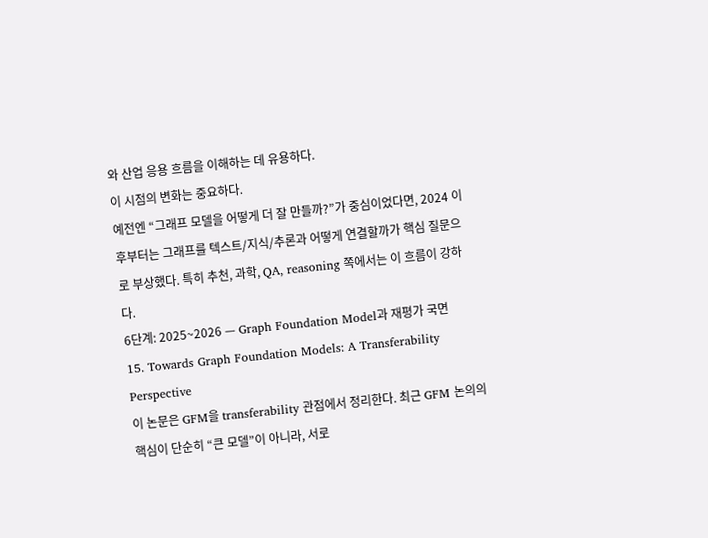와 산업 응용 흐름을 이해하는 데 유용하다.
이 시점의 변화는 중요하다.
예전엔 “그래프 모델을 어떻게 더 잘 만들까?”가 중심이었다면, 2024 이후부터는 그래프를 텍스트/지식/추론과 어떻게 연결할까가 핵심 질문으로 부상했다. 특히 추천, 과학, QA, reasoning 쪽에서는 이 흐름이 강하다.
6단계: 2025~2026 — Graph Foundation Model과 재평가 국면
15. Towards Graph Foundation Models: A Transferability Perspective
이 논문은 GFM을 transferability 관점에서 정리한다. 최근 GFM 논의의 핵심이 단순히 “큰 모델”이 아니라, 서로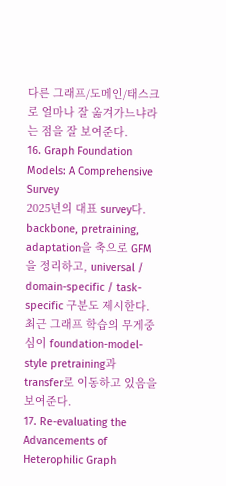다른 그래프/도메인/태스크로 얼마나 잘 옮겨가느냐라는 점을 잘 보여준다.
16. Graph Foundation Models: A Comprehensive Survey
2025년의 대표 survey다. backbone, pretraining, adaptation을 축으로 GFM을 정리하고, universal / domain-specific / task-specific 구분도 제시한다. 최근 그래프 학습의 무게중심이 foundation-model-style pretraining과 transfer로 이동하고 있음을 보여준다.
17. Re-evaluating the Advancements of Heterophilic Graph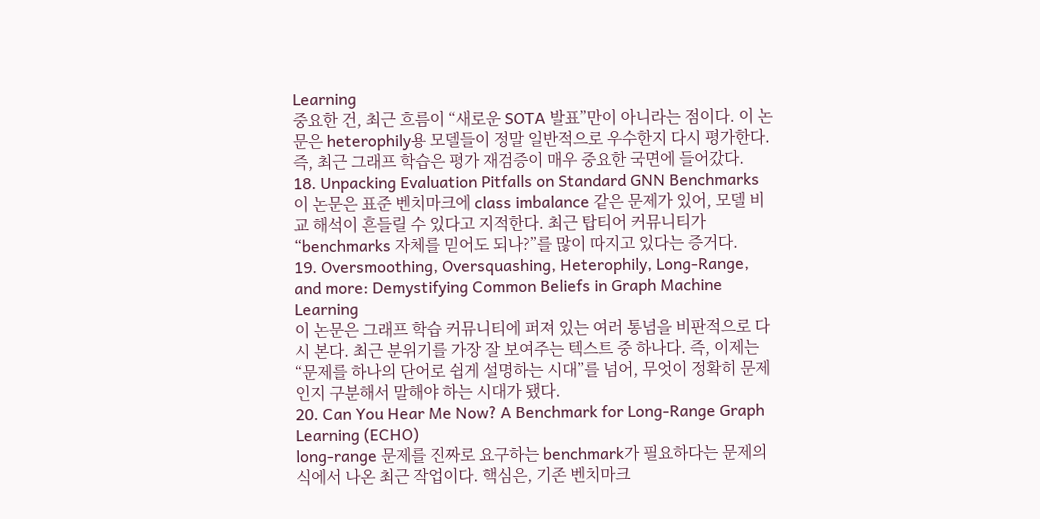Learning
중요한 건, 최근 흐름이 “새로운 SOTA 발표”만이 아니라는 점이다. 이 논문은 heterophily용 모델들이 정말 일반적으로 우수한지 다시 평가한다. 즉, 최근 그래프 학습은 평가 재검증이 매우 중요한 국면에 들어갔다.
18. Unpacking Evaluation Pitfalls on Standard GNN Benchmarks
이 논문은 표준 벤치마크에 class imbalance 같은 문제가 있어, 모델 비교 해석이 흔들릴 수 있다고 지적한다. 최근 탑티어 커뮤니티가 “benchmarks 자체를 믿어도 되나?”를 많이 따지고 있다는 증거다.
19. Oversmoothing, Oversquashing, Heterophily, Long-Range, and more: Demystifying Common Beliefs in Graph Machine Learning
이 논문은 그래프 학습 커뮤니티에 퍼져 있는 여러 통념을 비판적으로 다시 본다. 최근 분위기를 가장 잘 보여주는 텍스트 중 하나다. 즉, 이제는 “문제를 하나의 단어로 쉽게 설명하는 시대”를 넘어, 무엇이 정확히 문제인지 구분해서 말해야 하는 시대가 됐다.
20. Can You Hear Me Now? A Benchmark for Long-Range Graph Learning (ECHO)
long-range 문제를 진짜로 요구하는 benchmark가 필요하다는 문제의식에서 나온 최근 작업이다. 핵심은, 기존 벤치마크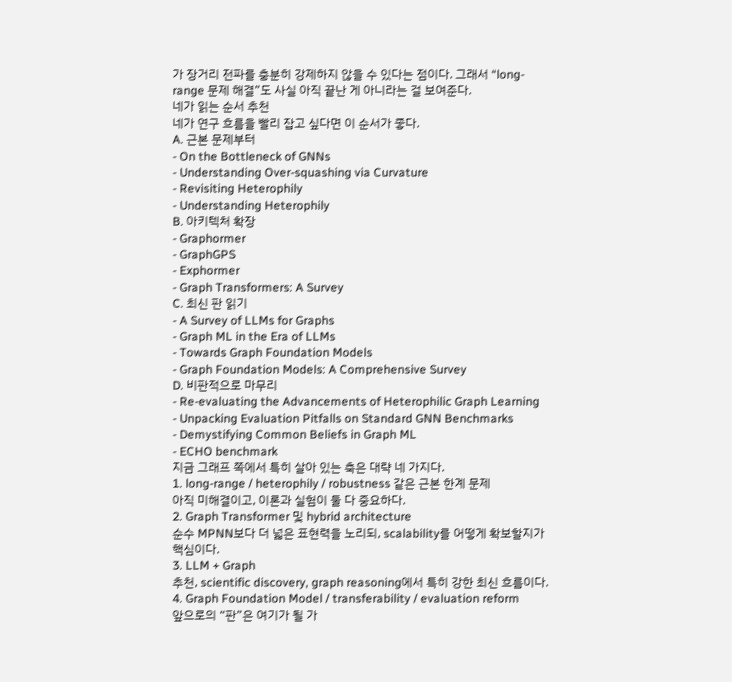가 장거리 전파를 충분히 강제하지 않을 수 있다는 점이다. 그래서 “long-range 문제 해결”도 사실 아직 끝난 게 아니라는 걸 보여준다.
네가 읽는 순서 추천
네가 연구 흐름을 빨리 잡고 싶다면 이 순서가 좋다.
A. 근본 문제부터
- On the Bottleneck of GNNs
- Understanding Over-squashing via Curvature
- Revisiting Heterophily
- Understanding Heterophily
B. 아키텍처 확장
- Graphormer
- GraphGPS
- Exphormer
- Graph Transformers: A Survey
C. 최신 판 읽기
- A Survey of LLMs for Graphs
- Graph ML in the Era of LLMs
- Towards Graph Foundation Models
- Graph Foundation Models: A Comprehensive Survey
D. 비판적으로 마무리
- Re-evaluating the Advancements of Heterophilic Graph Learning
- Unpacking Evaluation Pitfalls on Standard GNN Benchmarks
- Demystifying Common Beliefs in Graph ML
- ECHO benchmark
지금 그래프 쪽에서 특히 살아 있는 축은 대략 네 가지다.
1. long-range / heterophily / robustness 같은 근본 한계 문제
아직 미해결이고, 이론과 실험이 둘 다 중요하다.
2. Graph Transformer 및 hybrid architecture
순수 MPNN보다 더 넓은 표현력을 노리되, scalability를 어떻게 확보할지가 핵심이다.
3. LLM + Graph
추천, scientific discovery, graph reasoning에서 특히 강한 최신 흐름이다.
4. Graph Foundation Model / transferability / evaluation reform
앞으로의 “판”은 여기가 될 가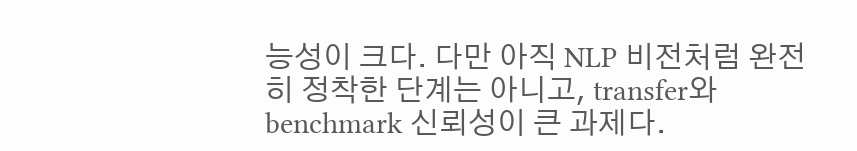능성이 크다. 다만 아직 NLP 비전처럼 완전히 정착한 단계는 아니고, transfer와 benchmark 신뢰성이 큰 과제다.